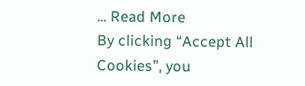... Read More
By clicking “Accept All Cookies”, you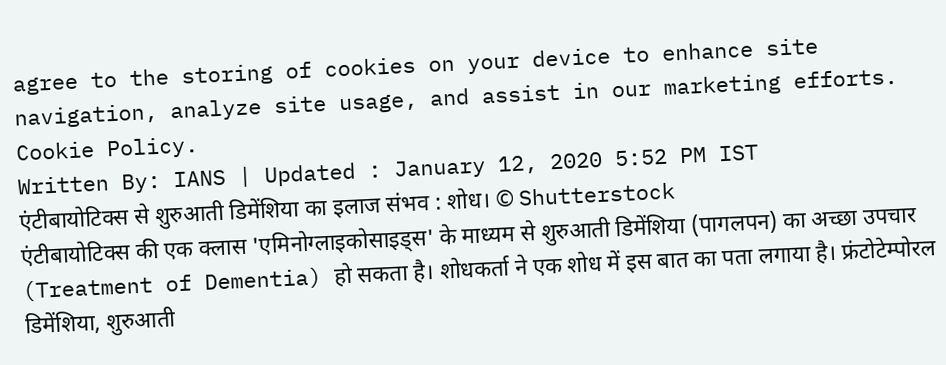agree to the storing of cookies on your device to enhance site navigation, analyze site usage, and assist in our marketing efforts. Cookie Policy.
Written By: IANS | Updated : January 12, 2020 5:52 PM IST
एंटीबायोटिक्स से शुरुआती डिमेंशिया का इलाज संभव : शोध। © Shutterstock
एंटीबायोटिक्स की एक क्लास 'एमिनोग्लाइकोसाइड्स' के माध्यम से शुरुआती डिमेंशिया (पागलपन) का अच्छा उपचार (Treatment of Dementia) हो सकता है। शोधकर्ता ने एक शोध में इस बात का पता लगाया है। फ्रंटोटेम्पोरल डिमेंशिया, शुरुआती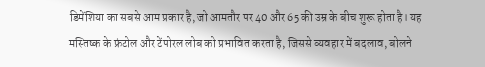डिमेंशिया का सबसे आम प्रकार है, जो आमतौर पर 40 और 65 की उम्र के बीच शुरू होता है। यह मस्तिष्क के फ्रंटोल और टेंपोरल लोब को प्रभावित करता है, जिससे व्यवहार में बदलाव, बोलने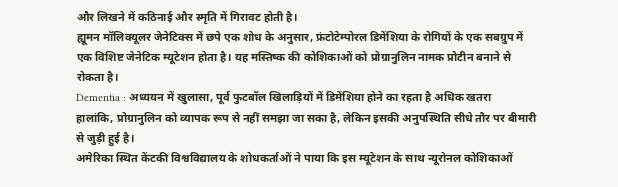और लिखने में कठिनाई और स्मृति में गिरावट होती है।
ह्यूमन मॉलिक्यूलर जेनेटिक्स में छपे एक शोध के अनुसार, फ्रंटोटेम्पोरल डिमेंशिया के रोगियों के एक सबग्रुप में एक विशिष्ट जेनेटिक म्यूटेशन होता है। यह मस्तिष्क की कोशिकाओं को प्रोग्रानुलिन नामक प्रोटीन बनाने से रोकता है।
Dementia : अध्ययन में खुलासा, पूर्व फुटबॉल खिलाड़ियों में डिमेंशिया होने का रहता है अधिक खतरा
हालांकि, प्रोग्रानुलिन को व्यापक रूप से नहीं समझा जा सका है, लेकिन इसकी अनुपस्थिति सीधे तौर पर बीमारी से जुड़ी हुई है।
अमेरिका स्थित केंटकी विश्वविद्यालय के शोधकर्ताओं ने पाया कि इस म्यूटेशन के साथ न्यूरोनल कोशिकाओं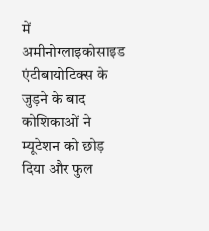में अमीनोग्लाइकोसाइड एंटीबायोटिक्स के जुड़ने के बाद कोशिकाओं ने म्यूटेशन को छोड़ दिया और फुल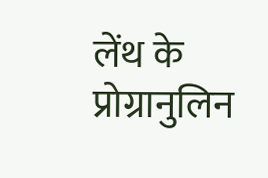लेंथ के प्रोग्रानुलिन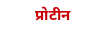प्रोटीन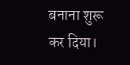बनाना शुरू कर दिया।